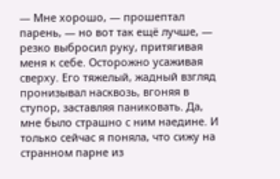— Мне хорошо, — прошептал парень, — но вот так ещё лучше, — резко выбросил руку, притягивая меня к себе. Осторожно усаживая сверху. Его тяжелый, жадный взгляд пронизывал насквозь, вгоняя в ступор, заставляя паниковать. Да, мне было страшно с ним наедине. И только сейчас я поняла, что сижу на странном парне из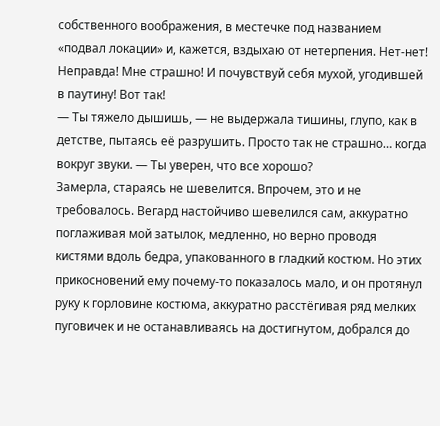собственного воображения, в местечке под названием «подвал локации» и, кажется, вздыхаю от нетерпения. Нет-нет! Неправда! Мне страшно! И почувствуй себя мухой, угодившей в паутину! Вот так!
— Ты тяжело дышишь, — не выдержала тишины, глупо, как в детстве, пытаясь её разрушить. Просто так не страшно… когда вокруг звуки. — Ты уверен, что все хорошо?
Замерла, стараясь не шевелится. Впрочем, это и не требовалось. Вегард настойчиво шевелился сам, аккуратно поглаживая мой затылок, медленно, но верно проводя кистями вдоль бедра, упакованного в гладкий костюм. Но этих прикосновений ему почему-то показалось мало, и он протянул руку к горловине костюма, аккуратно расстёгивая ряд мелких пуговичек и не останавливаясь на достигнутом, добрался до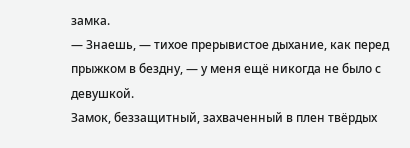замка.
— Знаешь, — тихое прерывистое дыхание, как перед прыжком в бездну, — у меня ещё никогда не было с девушкой.
Замок, беззащитный, захваченный в плен твёрдых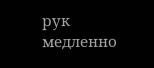рук медленно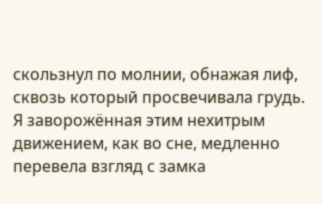скользнул по молнии, обнажая лиф, сквозь который просвечивала грудь. Я заворожённая этим нехитрым движением, как во сне, медленно перевела взгляд с замка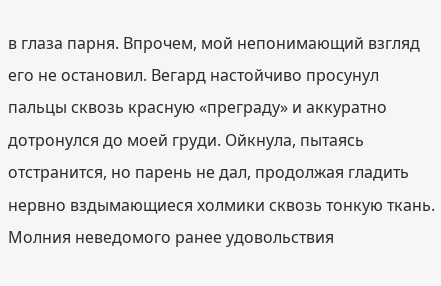в глаза парня. Впрочем, мой непонимающий взгляд его не остановил. Вегард настойчиво просунул пальцы сквозь красную «преграду» и аккуратно дотронулся до моей груди. Ойкнула, пытаясь отстранится, но парень не дал, продолжая гладить нервно вздымающиеся холмики сквозь тонкую ткань. Молния неведомого ранее удовольствия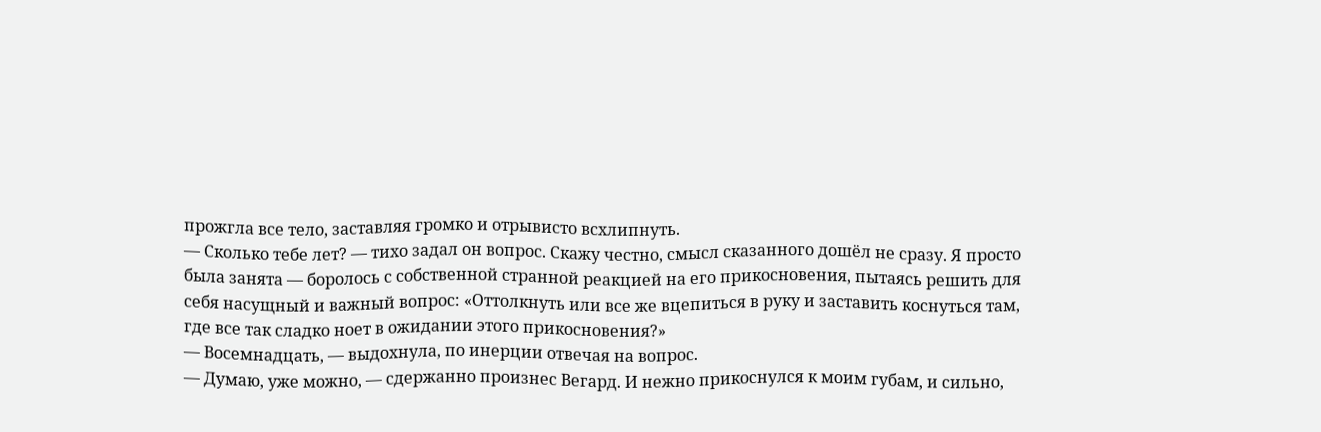прожгла все тело, заставляя громко и отрывисто всхлипнуть.
— Сколько тебе лет? — тихо задал он вопрос. Скажу честно, смысл сказанного дошёл не сразу. Я просто была занята — боролось с собственной странной реакцией на его прикосновения, пытаясь решить для себя насущный и важный вопрос: «Оттолкнуть или все же вцепиться в руку и заставить коснуться там, где все так сладко ноет в ожидании этого прикосновения?»
— Восемнадцать, — выдохнула, по инерции отвечая на вопрос.
— Думаю, уже можно, — сдержанно произнес Вегард. И нежно прикоснулся к моим губам, и сильно,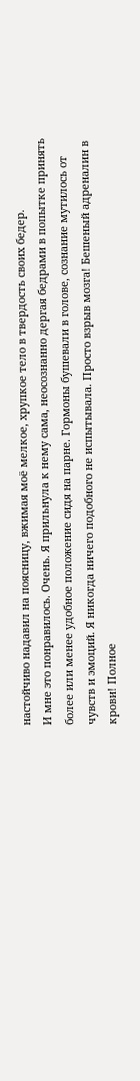настойчиво надавил на поясницу, вжимая моё мелкое, хрупкое тело в твердость своих бедер.
И мне это понравилось. Очень. Я прильнула к нему сама, неосознанно дергая бедрами в попытке принять более или менее удобное положение сидя на парне. Гормоны бушевали в голове, сознание мутилось от чувств и эмоций. Я никогда ничего подобного не испытывала. Просто взрыв мозга! Бешеный адреналин в крови! Полное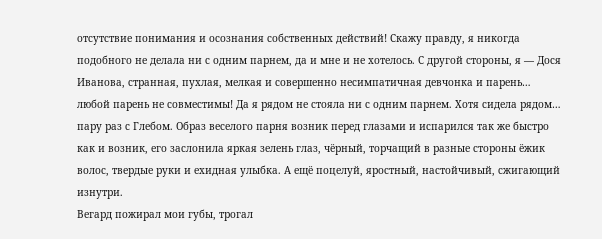отсутствие понимания и осознания собственных действий! Скажу правду, я никогда подобного не делала ни с одним парнем, да и мне и не хотелось. С другой стороны, я — Дося Иванова, странная, пухлая, мелкая и совершенно несимпатичная девчонка и парень… любой парень не совместимы! Да я рядом не стояла ни с одним парнем. Хотя сидела рядом… пару раз с Глебом. Образ веселого парня возник перед глазами и испарился так же быстро как и возник, его заслонила яркая зелень глаз, чёрный, торчащий в разные стороны ёжик волос, твердые руки и ехидная улыбка. А ещё поцелуй, яростный, настойчивый, сжигающий изнутри.
Вегард пожирал мои губы, трогал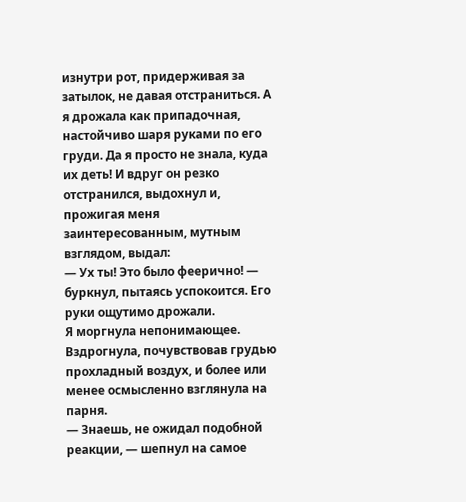изнутри рот, придерживая за затылок, не давая отстраниться. А я дрожала как припадочная, настойчиво шаря руками по его груди. Да я просто не знала, куда их деть! И вдруг он резко отстранился, выдохнул и, прожигая меня заинтересованным, мутным взглядом, выдал:
— Ух ты! Это было феерично! — буркнул, пытаясь успокоится. Его руки ощутимо дрожали.
Я моргнула непонимающее. Вздрогнула, почувствовав грудью прохладный воздух, и более или менее осмысленно взглянула на парня.
— Знаешь, не ожидал подобной реакции, — шепнул на самое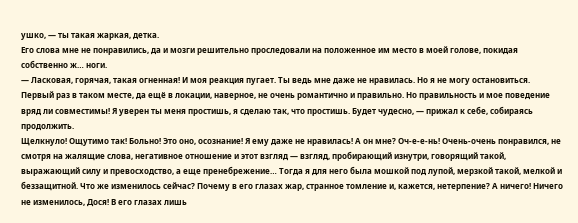ушко, — ты такая жаркая, детка.
Его слова мне не понравились, да и мозги решительно проследовали на положенное им место в моей голове, покидая собственно ж… ноги.
— Ласковая, горячая, такая огненная! И моя реакция пугает. Ты ведь мне даже не нравилась. Но я не могу остановиться. Первый раз в таком месте, да ещё в локации, наверное, не очень романтично и правильно. Но правильность и мое поведение вряд ли совместимы! Я уверен ты меня простишь, я сделаю так, что простишь. Будет чудесно, — прижал к себе, собираясь продолжить.
Щелкнуло! Ощутимо так! Больно! Это оно, осознание! Я ему даже не нравилась! А он мне? Оч-е-е-нь! Очень-очень понравился, не смотря на жалящие слова, негативное отношение и этот взгляд — взгляд, пробирающий изнутри, говорящий такой, выражающий силу и превосходство, а еще пренебрежение… Тогда я для него была мошкой под лупой, мерзкой такой, мелкой и беззащитной. Что же изменилось сейчас? Почему в его глазах жар, странное томление и, кажется, нетерпение? А ничего! Ничего не изменилось, Дося! В его глазах лишь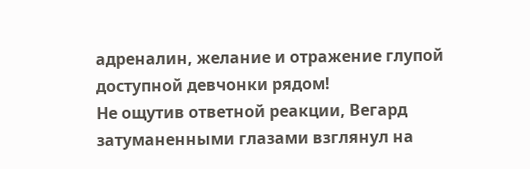адреналин, желание и отражение глупой доступной девчонки рядом!
Не ощутив ответной реакции, Вегард затуманенными глазами взглянул на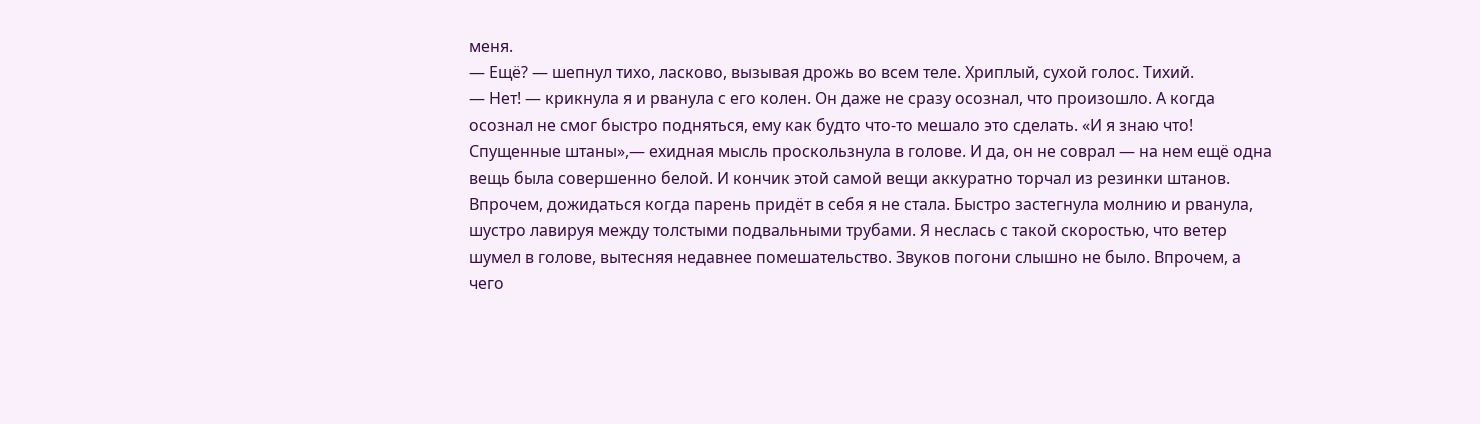меня.
— Ещё? — шепнул тихо, ласково, вызывая дрожь во всем теле. Хриплый, сухой голос. Тихий.
— Нет! — крикнула я и рванула с его колен. Он даже не сразу осознал, что произошло. А когда осознал не смог быстро подняться, ему как будто что-то мешало это сделать. «И я знаю что! Спущенные штаны»,— ехидная мысль проскользнула в голове. И да, он не соврал — на нем ещё одна вещь была совершенно белой. И кончик этой самой вещи аккуратно торчал из резинки штанов.
Впрочем, дожидаться когда парень придёт в себя я не стала. Быстро застегнула молнию и рванула, шустро лавируя между толстыми подвальными трубами. Я неслась с такой скоростью, что ветер шумел в голове, вытесняя недавнее помешательство. Звуков погони слышно не было. Впрочем, а чего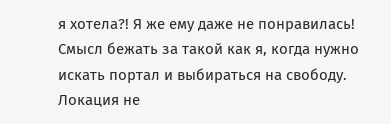я хотела?! Я же ему даже не понравилась! Смысл бежать за такой как я, когда нужно искать портал и выбираться на свободу. Локация не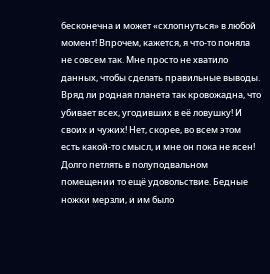бесконечна и может «схлопнуться» в любой момент! Впрочем, кажется, я что-то поняла не совсем так. Мне просто не хватило данных, чтобы сделать правильные выводы. Вряд ли родная планета так кровожадна, что убивает всех, угодивших в её ловушку! И своих и чужих! Нет, скорее, во всем этом есть какой-то смысл, и мне он пока не ясен!
Долго петлять в полуподвальном помещении то ещё удовольствие. Бедные ножки мерзли, и им было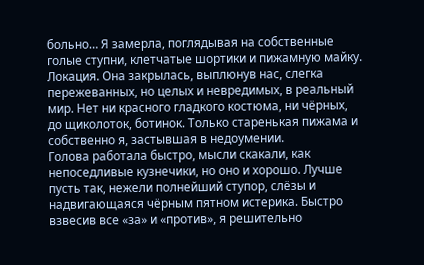больно… Я замерла, поглядывая на собственные голые ступни, клетчатые шортики и пижамную майку. Локация. Она закрылась, выплюнув нас, слегка пережеванных, но целых и невредимых, в реальный мир. Нет ни красного гладкого костюма, ни чёрных, до щиколоток, ботинок. Только старенькая пижама и собственно я, застывшая в недоумении.
Голова работала быстро, мысли скакали, как непоседливые кузнечики, но оно и хорошо. Лучше пусть так, нежели полнейший ступор, слёзы и надвигающаяся чёрным пятном истерика. Быстро взвесив все «за» и «против», я решительно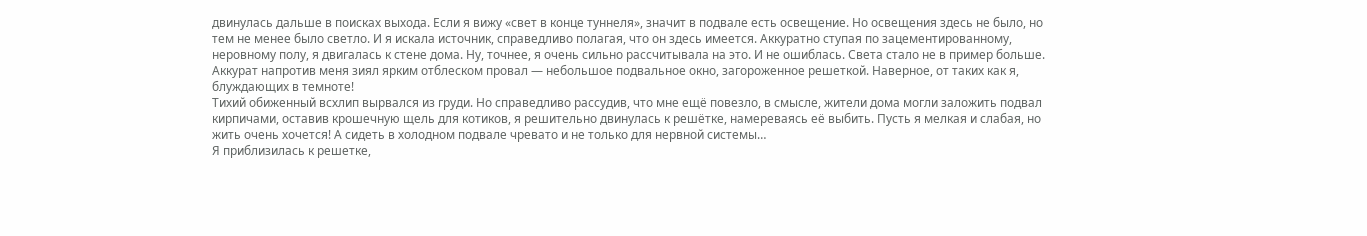двинулась дальше в поисках выхода. Если я вижу «свет в конце туннеля», значит в подвале есть освещение. Но освещения здесь не было, но тем не менее было светло. И я искала источник, справедливо полагая, что он здесь имеется. Аккуратно ступая по зацементированному, неровному полу, я двигалась к стене дома. Ну, точнее, я очень сильно рассчитывала на это. И не ошиблась. Света стало не в пример больше. Аккурат напротив меня зиял ярким отблеском провал — небольшое подвальное окно, загороженное решеткой. Наверное, от таких как я, блуждающих в темноте!
Тихий обиженный всхлип вырвался из груди. Но справедливо рассудив, что мне ещё повезло, в смысле, жители дома могли заложить подвал кирпичами, оставив крошечную щель для котиков, я решительно двинулась к решётке, намереваясь её выбить. Пусть я мелкая и слабая, но жить очень хочется! А сидеть в холодном подвале чревато и не только для нервной системы…
Я приблизилась к решетке,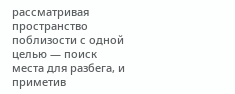рассматривая пространство поблизости с одной целью — поиск места для разбега, и приметив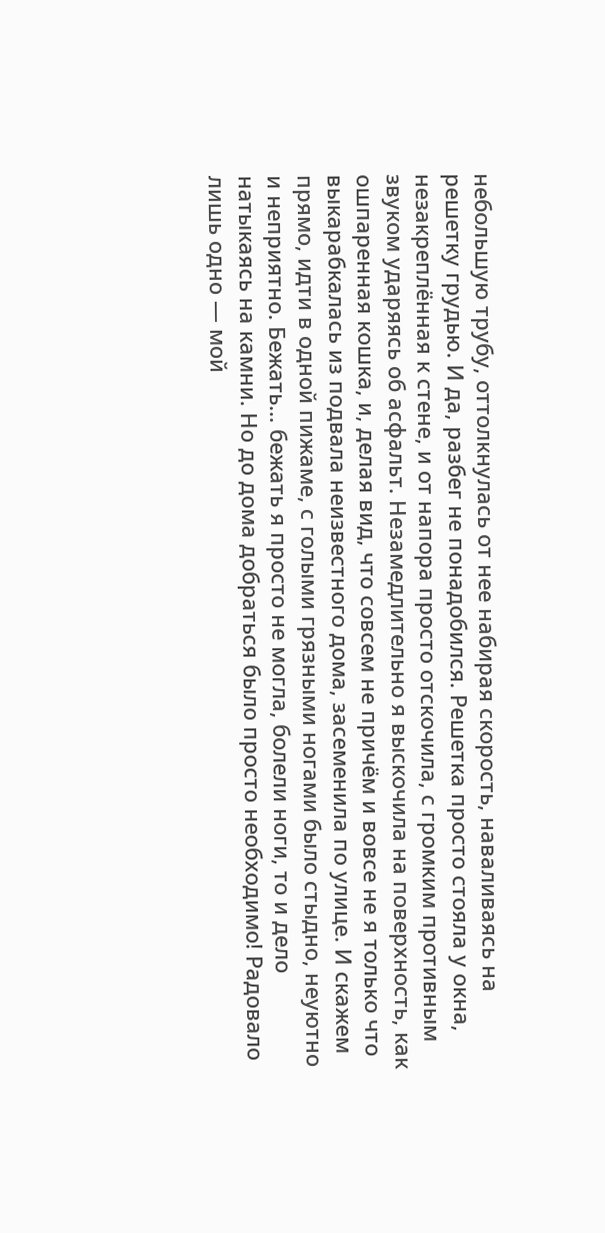небольшую трубу, оттолкнулась от нее набирая скорость, наваливаясь на решетку грудью. И да, разбег не понадобился. Решетка просто стояла у окна, незакреплённая к стене, и от напора просто отскочила, с громким противным звуком ударяясь об асфальт. Незамедлительно я выскочила на поверхность, как ошпаренная кошка, и, делая вид, что совсем не причём и вовсе не я только что выкарабкалась из подвала неизвестного дома, засеменила по улице. И скажем прямо, идти в одной пижаме, с голыми грязными ногами было стыдно, неуютно и неприятно. Бежать… бежать я просто не могла, болели ноги, то и дело натыкаясь на камни. Но до дома добраться было просто необходимо! Радовало лишь одно — мой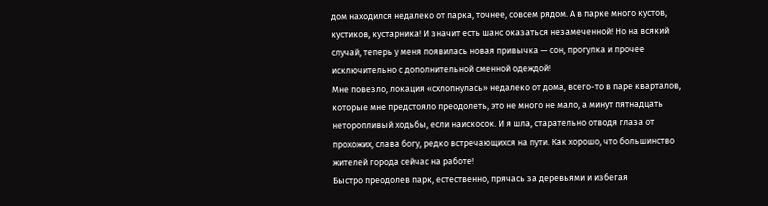дом находился недалеко от парка, точнее, совсем рядом. А в парке много кустов, кустиков, кустарника! И значит есть шанс оказаться незамеченной! Но на всякий случай, теперь у меня появилась новая привычка — сон, прогулка и прочее исключительно с дополнительной сменной одеждой!
Мне повезло, локация «схлопнулась» недалеко от дома, всего-то в паре кварталов, которые мне предстояло преодолеть, это не много не мало, а минут пятнадцать неторопливый ходьбы, если наискосок. И я шла, старательно отводя глаза от прохожих, слава богу, редко встречающихся на пути. Как хорошо, что большинство жителей города сейчас на работе!
Быстро преодолев парк, естественно, прячась за деревьями и избегая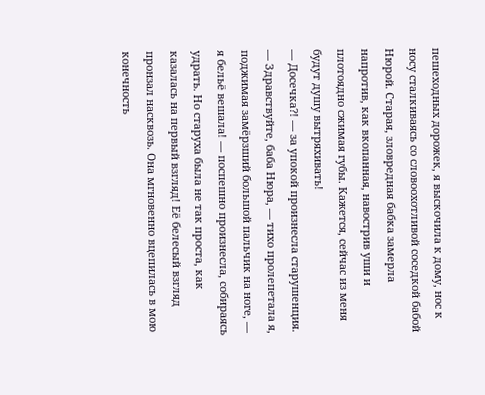пешеходных дорожек, я выскочила к дому, нос к носу сталкиваясь со словоохотливой соседкой бабой Нюрой. Старая, зловредная бабка замерла напротив, как вкопанная, навострив уши и плотоядно сжимая губы. Кажется, сейчас из меня будут душу вытряхивать!
— Досечка?! — за упокой произнесла старушенция.
— Здравствуйте, баба Нюра, — тихо пролепетала я, поджимая замёрзший большой пальчик на ноге, — я бельё вешала! — поспешно произнесла, собираясь удрать. Но старуха была не так проста, как казалась на первый взгляд! Её белесый взгляд пронзал насквозь. Она мгновенно вцепилась в мою конечность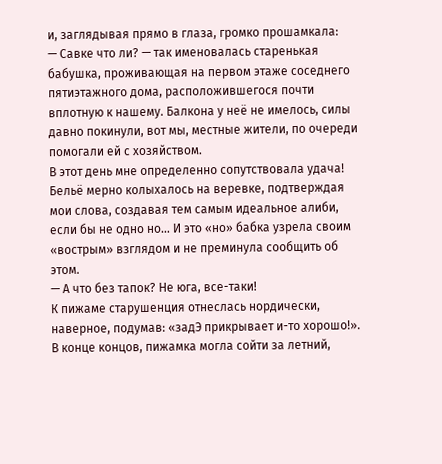и, заглядывая прямо в глаза, громко прошамкала:
— Савке что ли? — так именовалась старенькая бабушка, проживающая на первом этаже соседнего пятиэтажного дома, расположившегося почти вплотную к нашему. Балкона у неё не имелось, силы давно покинули, вот мы, местные жители, по очереди помогали ей с хозяйством.
В этот день мне определенно сопутствовала удача! Бельё мерно колыхалось на веревке, подтверждая мои слова, создавая тем самым идеальное алиби, если бы не одно но… И это «но» бабка узрела своим «вострым» взглядом и не преминула сообщить об этом.
— А что без тапок? Не юга, все-таки!
К пижаме старушенция отнеслась нордически, наверное, подумав: «задЭ прикрывает и-то хорошо!». В конце концов, пижамка могла сойти за летний,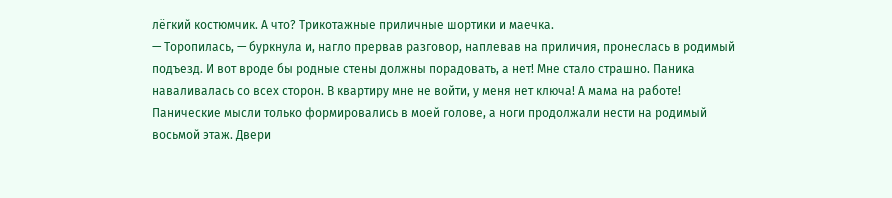лёгкий костюмчик. А что? Трикотажные приличные шортики и маечка.
— Торопилась, — буркнула и, нагло прервав разговор, наплевав на приличия, пронеслась в родимый подъезд. И вот вроде бы родные стены должны порадовать, а нет! Мне стало страшно. Паника наваливалась со всех сторон. В квартиру мне не войти, у меня нет ключа! А мама на работе! Панические мысли только формировались в моей голове, а ноги продолжали нести на родимый восьмой этаж. Двери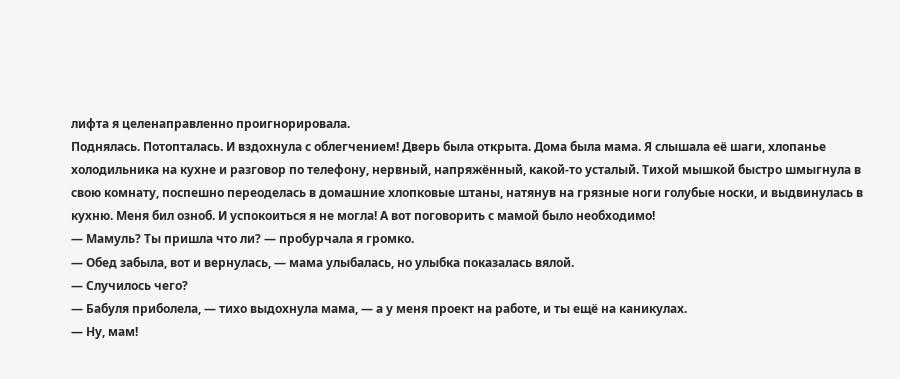лифта я целенаправленно проигнорировала.
Поднялась. Потопталась. И вздохнула с облегчением! Дверь была открыта. Дома была мама. Я слышала её шаги, хлопанье холодильника на кухне и разговор по телефону, нервный, напряжённый, какой-то усталый. Тихой мышкой быстро шмыгнула в свою комнату, поспешно переоделась в домашние хлопковые штаны, натянув на грязные ноги голубые носки, и выдвинулась в кухню. Меня бил озноб. И успокоиться я не могла! А вот поговорить с мамой было необходимо!
— Мамуль? Ты пришла что ли? — пробурчала я громко.
— Обед забыла, вот и вернулась, — мама улыбалась, но улыбка показалась вялой.
— Случилось чего?
— Бабуля приболела, — тихо выдохнула мама, — а у меня проект на работе, и ты ещё на каникулах.
— Ну, мам!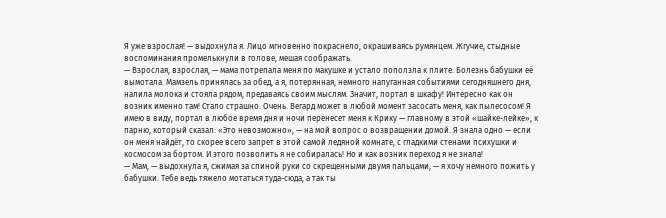Я уже взрослая! — выдохнула я. Лицо мгновенно покраснело, окрашиваясь румянцем. Жгучие, стыдные воспоминания промелькнули в голове, мешая соображать.
— Взрослая, взрослая, — мама потрепала меня по макушке и устало поползла к плите. Болезнь бабушки её вымотала. Мамзель принялась за обед, а я, потерянная, немного напуганная событиями сегодняшнего дня, налила молока и стояла рядом, предаваясь своим мыслям. Значит, портал в шкафу! Интересно как он возник именно там! Стало страшно. Очень. Вегард может в любой момент засосать меня, как пылесосом! Я имею в виду, портал в любое время дня и ночи перенесет меня к Крику — главному в этой «шайке-лейке», к парню, который сказал: «Это невозможно», — на мой вопрос о возвращении домой. Я знала одно — если он меня найдёт, то скорее всего запрет в этой самой ледяной комнате, с гладкими стенами психушки и космосом за бортом. И этого позволить я не собиралась! Но и как возник переход я не знала!
— Мам, — выдохнула я, сжимая за спиной руки со скрещенными двумя пальцами, — я хочу немного пожить у бабушки. Тебе ведь тяжело мотаться туда-сюда, а так ты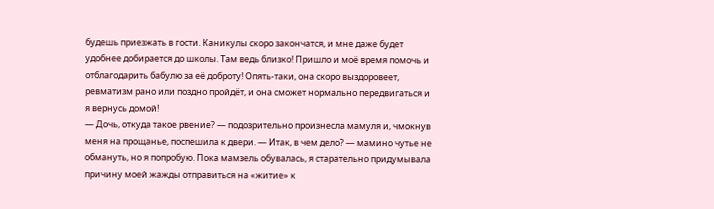будешь приезжать в гости. Каникулы скоро закончатся, и мне даже будет удобнее добирается до школы. Там ведь близко! Пришло и моё время помочь и отблагодарить бабулю за её доброту! Опять-таки, она скоро выздоровеет, ревматизм рано или поздно пройдёт, и она сможет нормально передвигаться и я вернусь домой!
— Дочь, откуда такое рвение? — подозрительно произнесла мамуля и, чмокнув меня на прощанье, поспешила к двери. — Итак, в чем дело? — мамино чутье не обмануть, но я попробую. Пока мамзель обувалась, я старательно придумывала причину моей жажды отправиться на «житие» к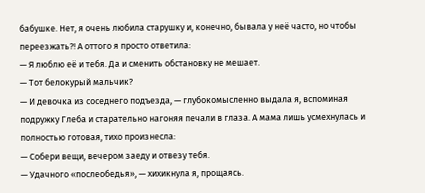бабушке. Нет, я очень любила старушку и, конечно, бывала у неё часто, но чтобы переезжать?! А оттого я просто ответила:
— Я люблю её и тебя. Да и сменить обстановку не мешает.
— Тот белокурый мальчик?
— И девочка из соседнего подъезда, — глубокомысленно выдала я, вспоминая подружку Глеба и старательно нагоняя печали в глаза. А мама лишь усмехнулась и полностью готовая, тихо произнесла:
— Собери вещи, вечером заеду и отвезу тебя.
— Удачного «послеобедья», — хихикнула я, прощаясь.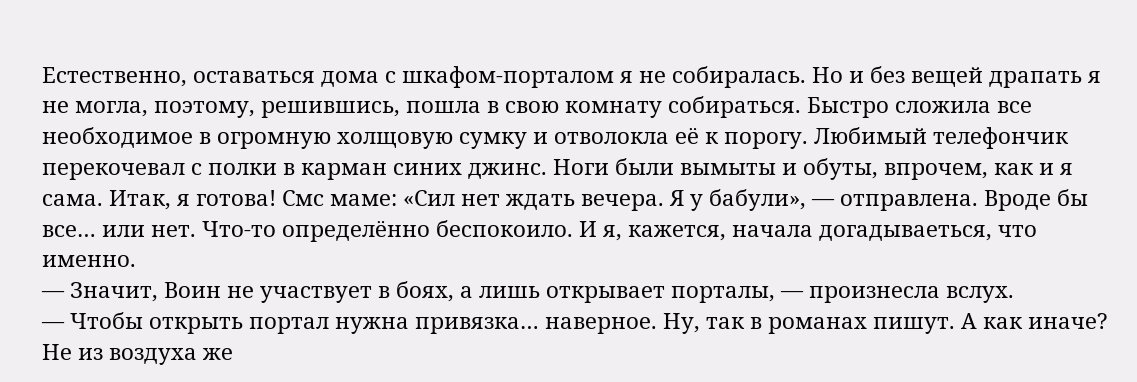Естественно, оставаться дома с шкафом-порталом я не собиралась. Но и без вещей драпать я не могла, поэтому, решившись, пошла в свою комнату собираться. Быстро сложила все необходимое в огромную холщовую сумку и отволокла её к порогу. Любимый телефончик перекочевал с полки в карман синих джинс. Ноги были вымыты и обуты, впрочем, как и я сама. Итак, я готова! Смс маме: «Сил нет ждать вечера. Я у бабули», — отправлена. Вроде бы все… или нет. Что-то определённо беспокоило. И я, кажется, начала догадываеться, что именно.
— Значит, Воин не участвует в боях, а лишь открывает порталы, — произнесла вслух.
— Чтобы открыть портал нужна привязка… наверное. Ну, так в романах пишут. А как иначе? Не из воздуха же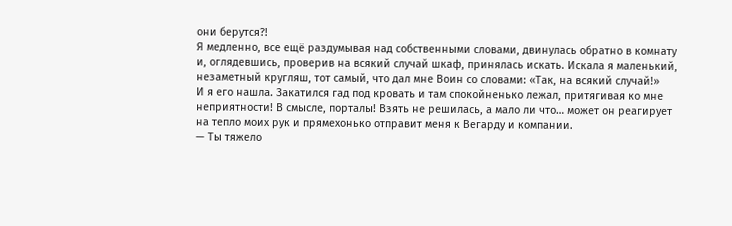они берутся?!
Я медленно, все ещё раздумывая над собственными словами, двинулась обратно в комнату и, оглядевшись, проверив на всякий случай шкаф, принялась искать. Искала я маленький, незаметный кругляш, тот самый, что дал мне Воин со словами: «Так, на всякий случай!»
И я его нашла. Закатился гад под кровать и там спокойненько лежал, притягивая ко мне неприятности! В смысле, порталы! Взять не решилась, а мало ли что… может он реагирует на тепло моих рук и прямехонько отправит меня к Вегарду и компании.
— Ты тяжело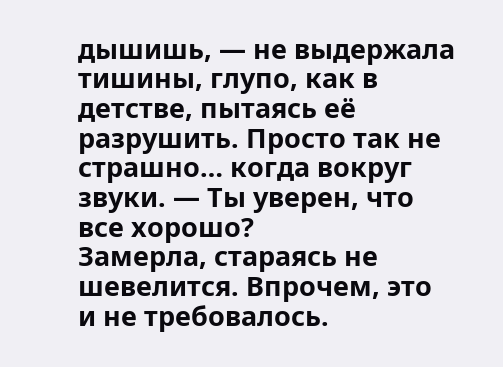дышишь, — не выдержала тишины, глупо, как в детстве, пытаясь её разрушить. Просто так не страшно… когда вокруг звуки. — Ты уверен, что все хорошо?
Замерла, стараясь не шевелится. Впрочем, это и не требовалось.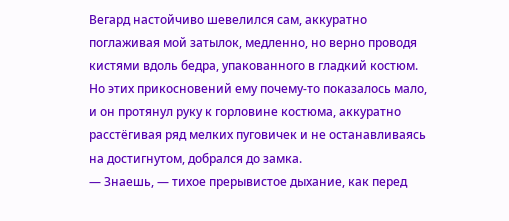Вегард настойчиво шевелился сам, аккуратно поглаживая мой затылок, медленно, но верно проводя кистями вдоль бедра, упакованного в гладкий костюм. Но этих прикосновений ему почему-то показалось мало, и он протянул руку к горловине костюма, аккуратно расстёгивая ряд мелких пуговичек и не останавливаясь на достигнутом, добрался до замка.
— Знаешь, — тихое прерывистое дыхание, как перед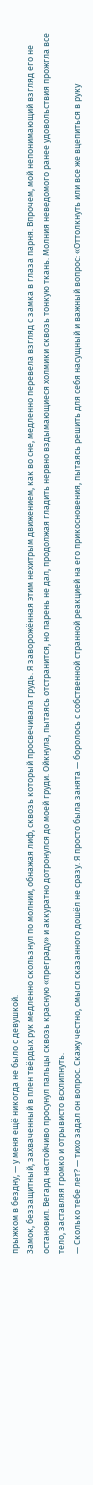прыжком в бездну, — у меня ещё никогда не было с девушкой.
Замок, беззащитный, захваченный в плен твёрдых рук медленно скользнул по молнии, обнажая лиф, сквозь который просвечивала грудь. Я заворожённая этим нехитрым движением, как во сне, медленно перевела взгляд с замка в глаза парня. Впрочем, мой непонимающий взгляд его не остановил. Вегард настойчиво просунул пальцы сквозь красную «преграду» и аккуратно дотронулся до моей груди. Ойкнула, пытаясь отстранится, но парень не дал, продолжая гладить нервно вздымающиеся холмики сквозь тонкую ткань. Молния неведомого ранее удовольствия прожгла все тело, заставляя громко и отрывисто всхлипнуть.
— Сколько тебе лет? — тихо задал он вопрос. Скажу честно, смысл сказанного дошёл не сразу. Я просто была занята — боролось с собственной странной реакцией на его прикосновения, пытаясь решить для себя насущный и важный вопрос: «Оттолкнуть или все же вцепиться в руку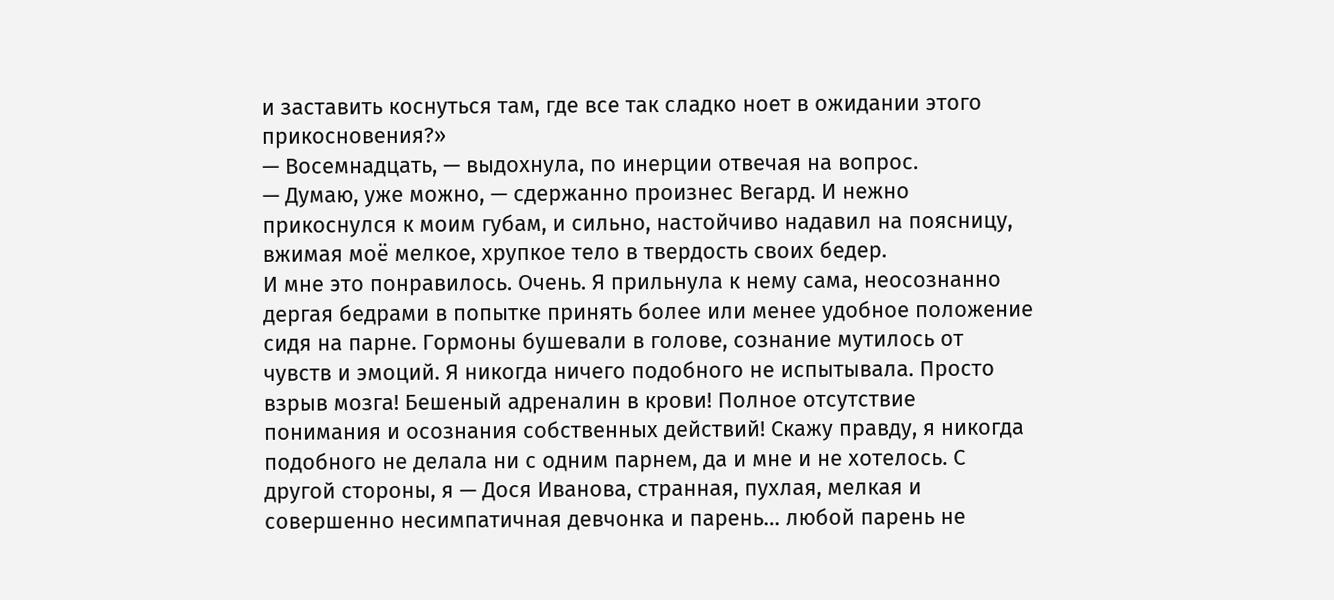и заставить коснуться там, где все так сладко ноет в ожидании этого прикосновения?»
— Восемнадцать, — выдохнула, по инерции отвечая на вопрос.
— Думаю, уже можно, — сдержанно произнес Вегард. И нежно прикоснулся к моим губам, и сильно, настойчиво надавил на поясницу, вжимая моё мелкое, хрупкое тело в твердость своих бедер.
И мне это понравилось. Очень. Я прильнула к нему сама, неосознанно дергая бедрами в попытке принять более или менее удобное положение сидя на парне. Гормоны бушевали в голове, сознание мутилось от чувств и эмоций. Я никогда ничего подобного не испытывала. Просто взрыв мозга! Бешеный адреналин в крови! Полное отсутствие понимания и осознания собственных действий! Скажу правду, я никогда подобного не делала ни с одним парнем, да и мне и не хотелось. С другой стороны, я — Дося Иванова, странная, пухлая, мелкая и совершенно несимпатичная девчонка и парень… любой парень не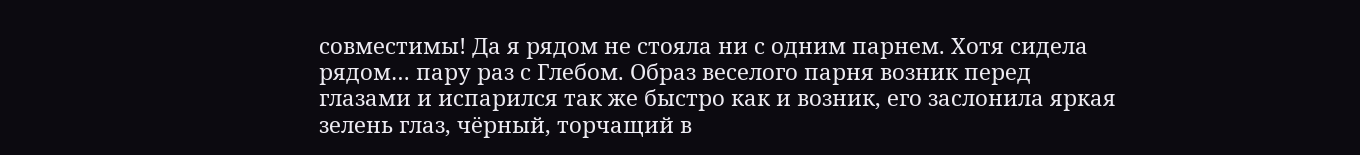совместимы! Да я рядом не стояла ни с одним парнем. Хотя сидела рядом… пару раз с Глебом. Образ веселого парня возник перед глазами и испарился так же быстро как и возник, его заслонила яркая зелень глаз, чёрный, торчащий в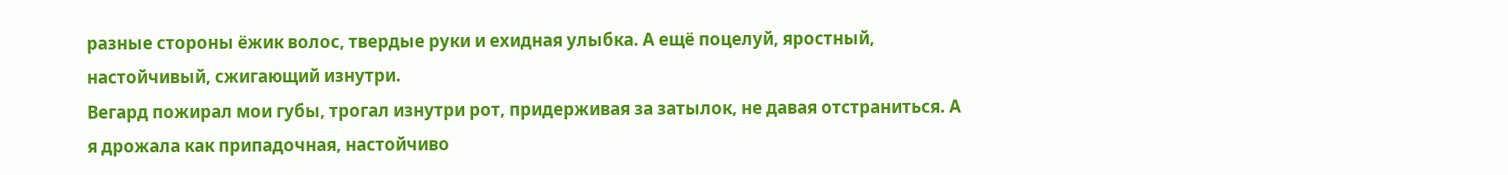разные стороны ёжик волос, твердые руки и ехидная улыбка. А ещё поцелуй, яростный, настойчивый, сжигающий изнутри.
Вегард пожирал мои губы, трогал изнутри рот, придерживая за затылок, не давая отстраниться. А я дрожала как припадочная, настойчиво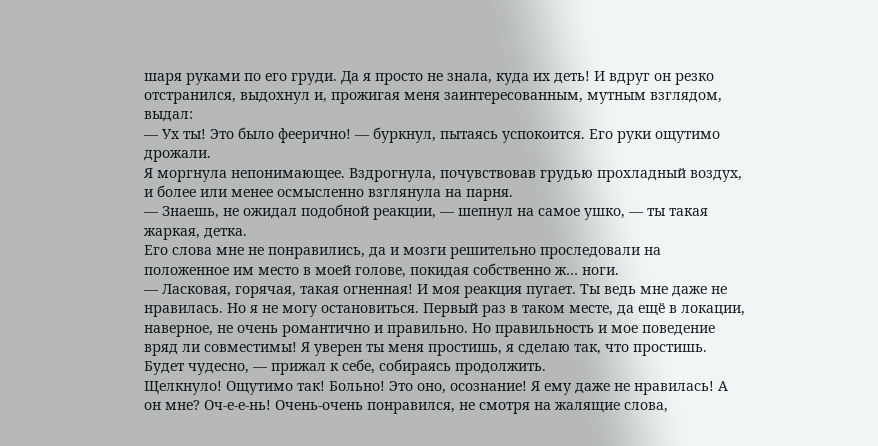шаря руками по его груди. Да я просто не знала, куда их деть! И вдруг он резко отстранился, выдохнул и, прожигая меня заинтересованным, мутным взглядом, выдал:
— Ух ты! Это было феерично! — буркнул, пытаясь успокоится. Его руки ощутимо дрожали.
Я моргнула непонимающее. Вздрогнула, почувствовав грудью прохладный воздух, и более или менее осмысленно взглянула на парня.
— Знаешь, не ожидал подобной реакции, — шепнул на самое ушко, — ты такая жаркая, детка.
Его слова мне не понравились, да и мозги решительно проследовали на положенное им место в моей голове, покидая собственно ж… ноги.
— Ласковая, горячая, такая огненная! И моя реакция пугает. Ты ведь мне даже не нравилась. Но я не могу остановиться. Первый раз в таком месте, да ещё в локации, наверное, не очень романтично и правильно. Но правильность и мое поведение вряд ли совместимы! Я уверен ты меня простишь, я сделаю так, что простишь. Будет чудесно, — прижал к себе, собираясь продолжить.
Щелкнуло! Ощутимо так! Больно! Это оно, осознание! Я ему даже не нравилась! А он мне? Оч-е-е-нь! Очень-очень понравился, не смотря на жалящие слова,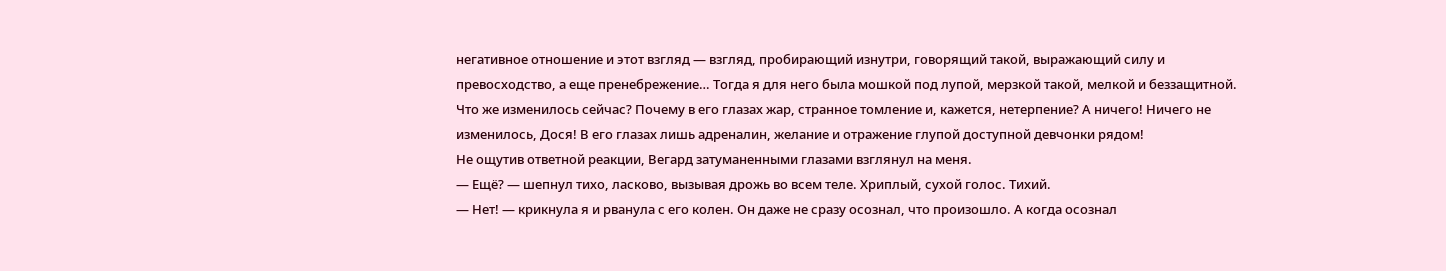негативное отношение и этот взгляд — взгляд, пробирающий изнутри, говорящий такой, выражающий силу и превосходство, а еще пренебрежение… Тогда я для него была мошкой под лупой, мерзкой такой, мелкой и беззащитной. Что же изменилось сейчас? Почему в его глазах жар, странное томление и, кажется, нетерпение? А ничего! Ничего не изменилось, Дося! В его глазах лишь адреналин, желание и отражение глупой доступной девчонки рядом!
Не ощутив ответной реакции, Вегард затуманенными глазами взглянул на меня.
— Ещё? — шепнул тихо, ласково, вызывая дрожь во всем теле. Хриплый, сухой голос. Тихий.
— Нет! — крикнула я и рванула с его колен. Он даже не сразу осознал, что произошло. А когда осознал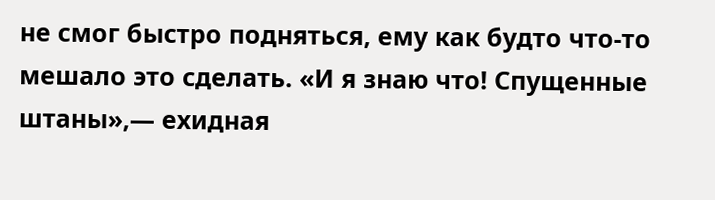не смог быстро подняться, ему как будто что-то мешало это сделать. «И я знаю что! Спущенные штаны»,— ехидная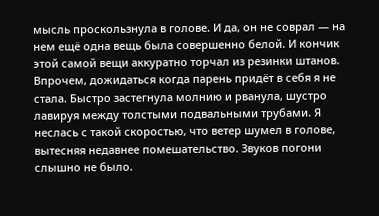мысль проскользнула в голове. И да, он не соврал — на нем ещё одна вещь была совершенно белой. И кончик этой самой вещи аккуратно торчал из резинки штанов.
Впрочем, дожидаться когда парень придёт в себя я не стала. Быстро застегнула молнию и рванула, шустро лавируя между толстыми подвальными трубами. Я неслась с такой скоростью, что ветер шумел в голове, вытесняя недавнее помешательство. Звуков погони слышно не было.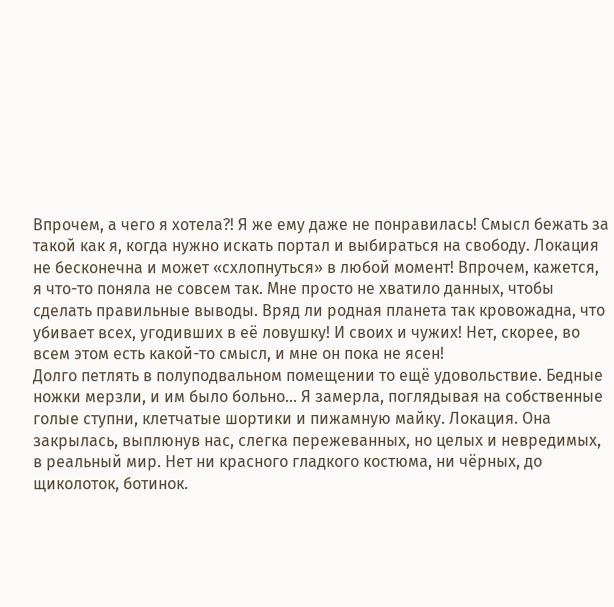Впрочем, а чего я хотела?! Я же ему даже не понравилась! Смысл бежать за такой как я, когда нужно искать портал и выбираться на свободу. Локация не бесконечна и может «схлопнуться» в любой момент! Впрочем, кажется, я что-то поняла не совсем так. Мне просто не хватило данных, чтобы сделать правильные выводы. Вряд ли родная планета так кровожадна, что убивает всех, угодивших в её ловушку! И своих и чужих! Нет, скорее, во всем этом есть какой-то смысл, и мне он пока не ясен!
Долго петлять в полуподвальном помещении то ещё удовольствие. Бедные ножки мерзли, и им было больно… Я замерла, поглядывая на собственные голые ступни, клетчатые шортики и пижамную майку. Локация. Она закрылась, выплюнув нас, слегка пережеванных, но целых и невредимых, в реальный мир. Нет ни красного гладкого костюма, ни чёрных, до щиколоток, ботинок.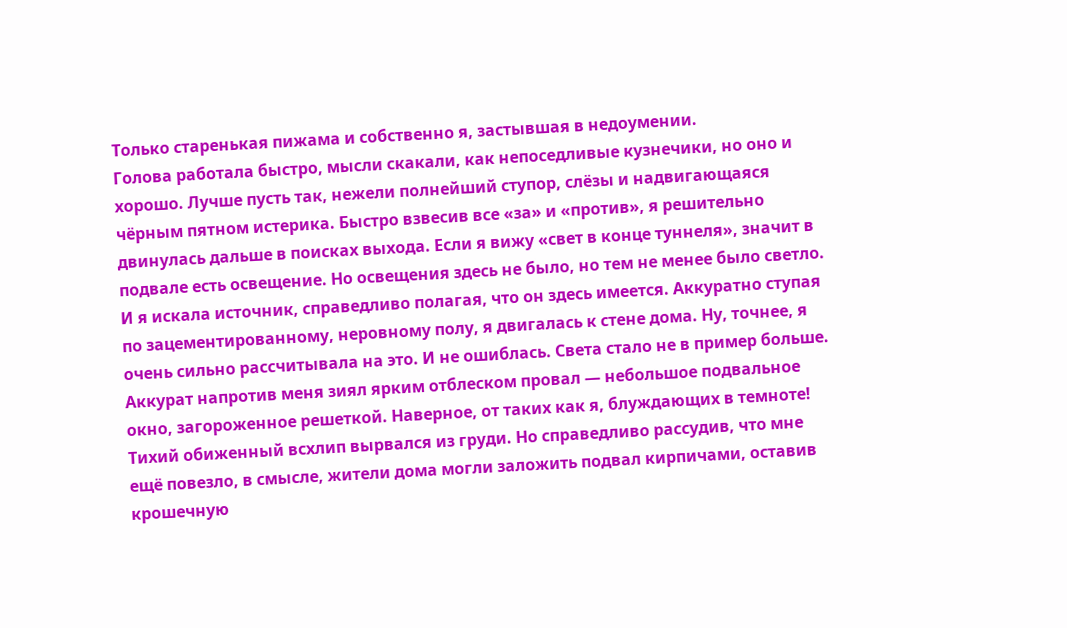Только старенькая пижама и собственно я, застывшая в недоумении.
Голова работала быстро, мысли скакали, как непоседливые кузнечики, но оно и хорошо. Лучше пусть так, нежели полнейший ступор, слёзы и надвигающаяся чёрным пятном истерика. Быстро взвесив все «за» и «против», я решительно двинулась дальше в поисках выхода. Если я вижу «свет в конце туннеля», значит в подвале есть освещение. Но освещения здесь не было, но тем не менее было светло. И я искала источник, справедливо полагая, что он здесь имеется. Аккуратно ступая по зацементированному, неровному полу, я двигалась к стене дома. Ну, точнее, я очень сильно рассчитывала на это. И не ошиблась. Света стало не в пример больше. Аккурат напротив меня зиял ярким отблеском провал — небольшое подвальное окно, загороженное решеткой. Наверное, от таких как я, блуждающих в темноте!
Тихий обиженный всхлип вырвался из груди. Но справедливо рассудив, что мне ещё повезло, в смысле, жители дома могли заложить подвал кирпичами, оставив крошечную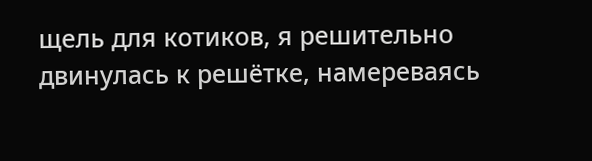щель для котиков, я решительно двинулась к решётке, намереваясь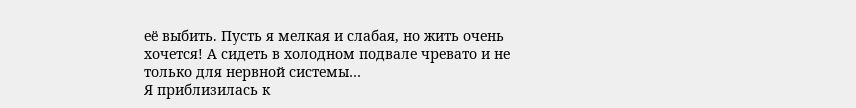её выбить. Пусть я мелкая и слабая, но жить очень хочется! А сидеть в холодном подвале чревато и не только для нервной системы…
Я приблизилась к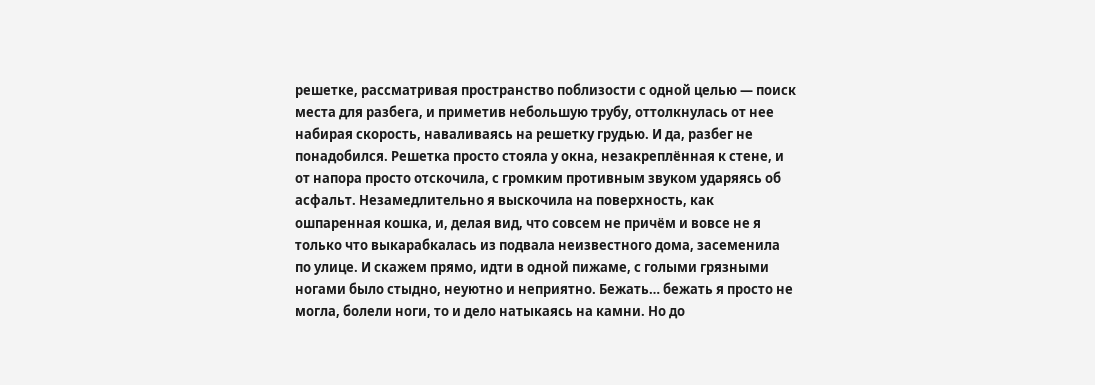решетке, рассматривая пространство поблизости с одной целью — поиск места для разбега, и приметив небольшую трубу, оттолкнулась от нее набирая скорость, наваливаясь на решетку грудью. И да, разбег не понадобился. Решетка просто стояла у окна, незакреплённая к стене, и от напора просто отскочила, с громким противным звуком ударяясь об асфальт. Незамедлительно я выскочила на поверхность, как ошпаренная кошка, и, делая вид, что совсем не причём и вовсе не я только что выкарабкалась из подвала неизвестного дома, засеменила по улице. И скажем прямо, идти в одной пижаме, с голыми грязными ногами было стыдно, неуютно и неприятно. Бежать… бежать я просто не могла, болели ноги, то и дело натыкаясь на камни. Но до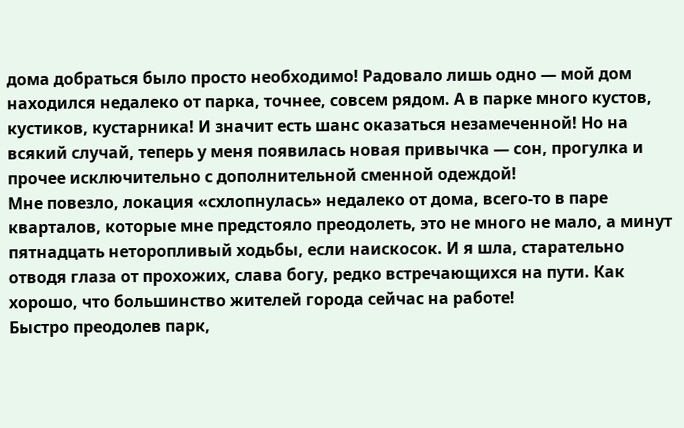дома добраться было просто необходимо! Радовало лишь одно — мой дом находился недалеко от парка, точнее, совсем рядом. А в парке много кустов, кустиков, кустарника! И значит есть шанс оказаться незамеченной! Но на всякий случай, теперь у меня появилась новая привычка — сон, прогулка и прочее исключительно с дополнительной сменной одеждой!
Мне повезло, локация «схлопнулась» недалеко от дома, всего-то в паре кварталов, которые мне предстояло преодолеть, это не много не мало, а минут пятнадцать неторопливый ходьбы, если наискосок. И я шла, старательно отводя глаза от прохожих, слава богу, редко встречающихся на пути. Как хорошо, что большинство жителей города сейчас на работе!
Быстро преодолев парк,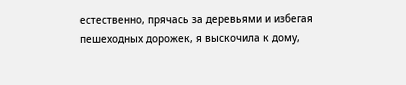естественно, прячась за деревьями и избегая пешеходных дорожек, я выскочила к дому,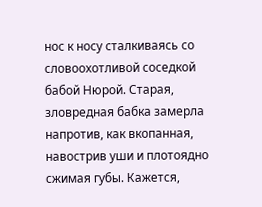нос к носу сталкиваясь со словоохотливой соседкой бабой Нюрой. Старая, зловредная бабка замерла напротив, как вкопанная, навострив уши и плотоядно сжимая губы. Кажется,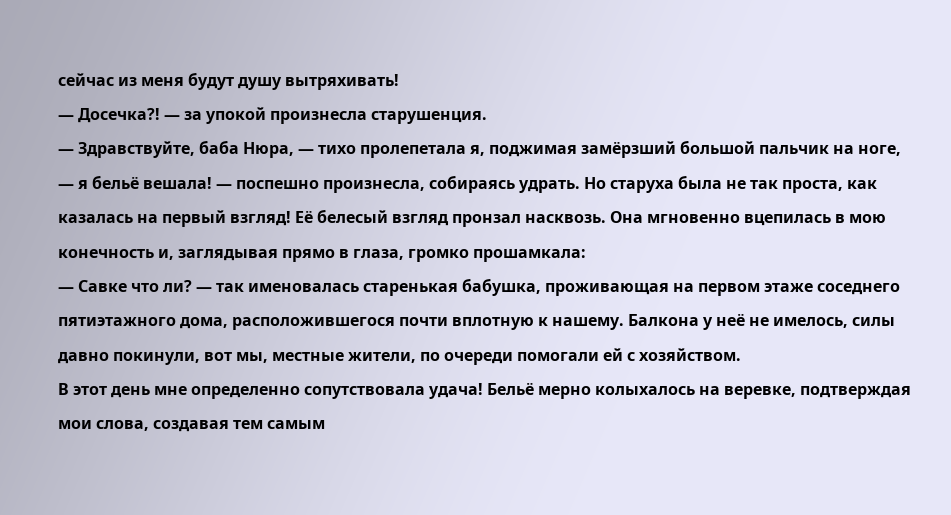сейчас из меня будут душу вытряхивать!
— Досечка?! — за упокой произнесла старушенция.
— Здравствуйте, баба Нюра, — тихо пролепетала я, поджимая замёрзший большой пальчик на ноге, — я бельё вешала! — поспешно произнесла, собираясь удрать. Но старуха была не так проста, как казалась на первый взгляд! Её белесый взгляд пронзал насквозь. Она мгновенно вцепилась в мою конечность и, заглядывая прямо в глаза, громко прошамкала:
— Савке что ли? — так именовалась старенькая бабушка, проживающая на первом этаже соседнего пятиэтажного дома, расположившегося почти вплотную к нашему. Балкона у неё не имелось, силы давно покинули, вот мы, местные жители, по очереди помогали ей с хозяйством.
В этот день мне определенно сопутствовала удача! Бельё мерно колыхалось на веревке, подтверждая мои слова, создавая тем самым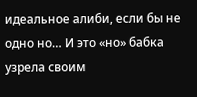идеальное алиби, если бы не одно но… И это «но» бабка узрела своим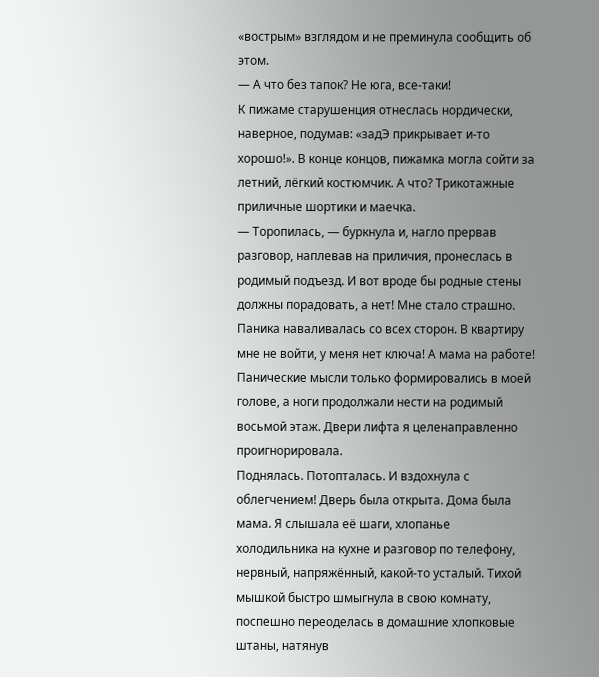«вострым» взглядом и не преминула сообщить об этом.
— А что без тапок? Не юга, все-таки!
К пижаме старушенция отнеслась нордически, наверное, подумав: «задЭ прикрывает и-то хорошо!». В конце концов, пижамка могла сойти за летний, лёгкий костюмчик. А что? Трикотажные приличные шортики и маечка.
— Торопилась, — буркнула и, нагло прервав разговор, наплевав на приличия, пронеслась в родимый подъезд. И вот вроде бы родные стены должны порадовать, а нет! Мне стало страшно. Паника наваливалась со всех сторон. В квартиру мне не войти, у меня нет ключа! А мама на работе! Панические мысли только формировались в моей голове, а ноги продолжали нести на родимый восьмой этаж. Двери лифта я целенаправленно проигнорировала.
Поднялась. Потопталась. И вздохнула с облегчением! Дверь была открыта. Дома была мама. Я слышала её шаги, хлопанье холодильника на кухне и разговор по телефону, нервный, напряжённый, какой-то усталый. Тихой мышкой быстро шмыгнула в свою комнату, поспешно переоделась в домашние хлопковые штаны, натянув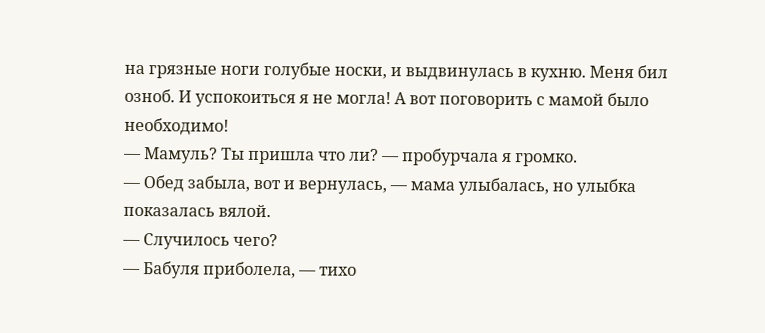на грязные ноги голубые носки, и выдвинулась в кухню. Меня бил озноб. И успокоиться я не могла! А вот поговорить с мамой было необходимо!
— Мамуль? Ты пришла что ли? — пробурчала я громко.
— Обед забыла, вот и вернулась, — мама улыбалась, но улыбка показалась вялой.
— Случилось чего?
— Бабуля приболела, — тихо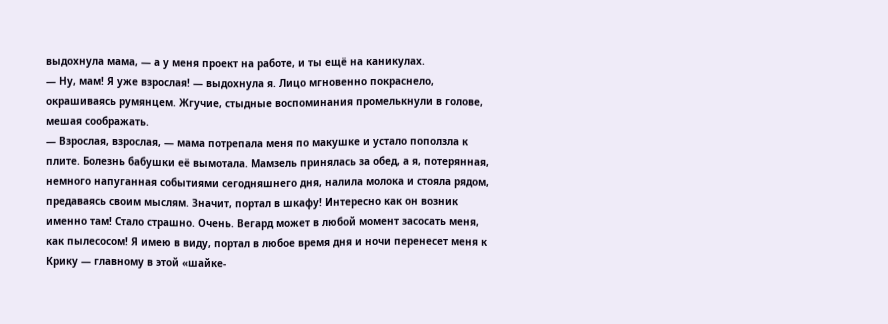выдохнула мама, — а у меня проект на работе, и ты ещё на каникулах.
— Ну, мам! Я уже взрослая! — выдохнула я. Лицо мгновенно покраснело, окрашиваясь румянцем. Жгучие, стыдные воспоминания промелькнули в голове, мешая соображать.
— Взрослая, взрослая, — мама потрепала меня по макушке и устало поползла к плите. Болезнь бабушки её вымотала. Мамзель принялась за обед, а я, потерянная, немного напуганная событиями сегодняшнего дня, налила молока и стояла рядом, предаваясь своим мыслям. Значит, портал в шкафу! Интересно как он возник именно там! Стало страшно. Очень. Вегард может в любой момент засосать меня, как пылесосом! Я имею в виду, портал в любое время дня и ночи перенесет меня к Крику — главному в этой «шайке-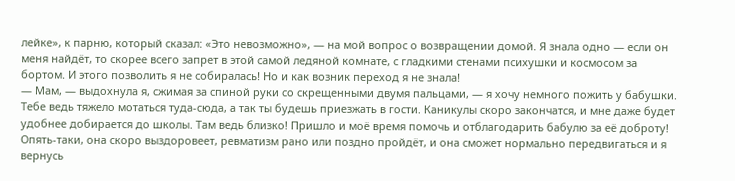лейке», к парню, который сказал: «Это невозможно», — на мой вопрос о возвращении домой. Я знала одно — если он меня найдёт, то скорее всего запрет в этой самой ледяной комнате, с гладкими стенами психушки и космосом за бортом. И этого позволить я не собиралась! Но и как возник переход я не знала!
— Мам, — выдохнула я, сжимая за спиной руки со скрещенными двумя пальцами, — я хочу немного пожить у бабушки. Тебе ведь тяжело мотаться туда-сюда, а так ты будешь приезжать в гости. Каникулы скоро закончатся, и мне даже будет удобнее добирается до школы. Там ведь близко! Пришло и моё время помочь и отблагодарить бабулю за её доброту! Опять-таки, она скоро выздоровеет, ревматизм рано или поздно пройдёт, и она сможет нормально передвигаться и я вернусь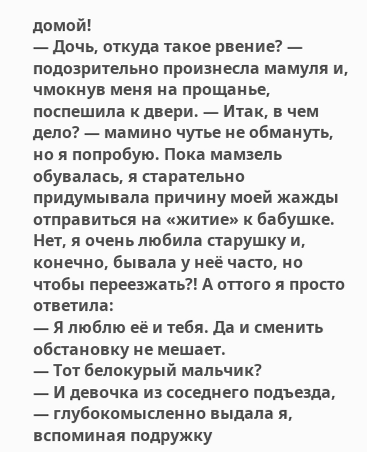домой!
— Дочь, откуда такое рвение? — подозрительно произнесла мамуля и, чмокнув меня на прощанье, поспешила к двери. — Итак, в чем дело? — мамино чутье не обмануть, но я попробую. Пока мамзель обувалась, я старательно придумывала причину моей жажды отправиться на «житие» к бабушке. Нет, я очень любила старушку и, конечно, бывала у неё часто, но чтобы переезжать?! А оттого я просто ответила:
— Я люблю её и тебя. Да и сменить обстановку не мешает.
— Тот белокурый мальчик?
— И девочка из соседнего подъезда, — глубокомысленно выдала я, вспоминая подружку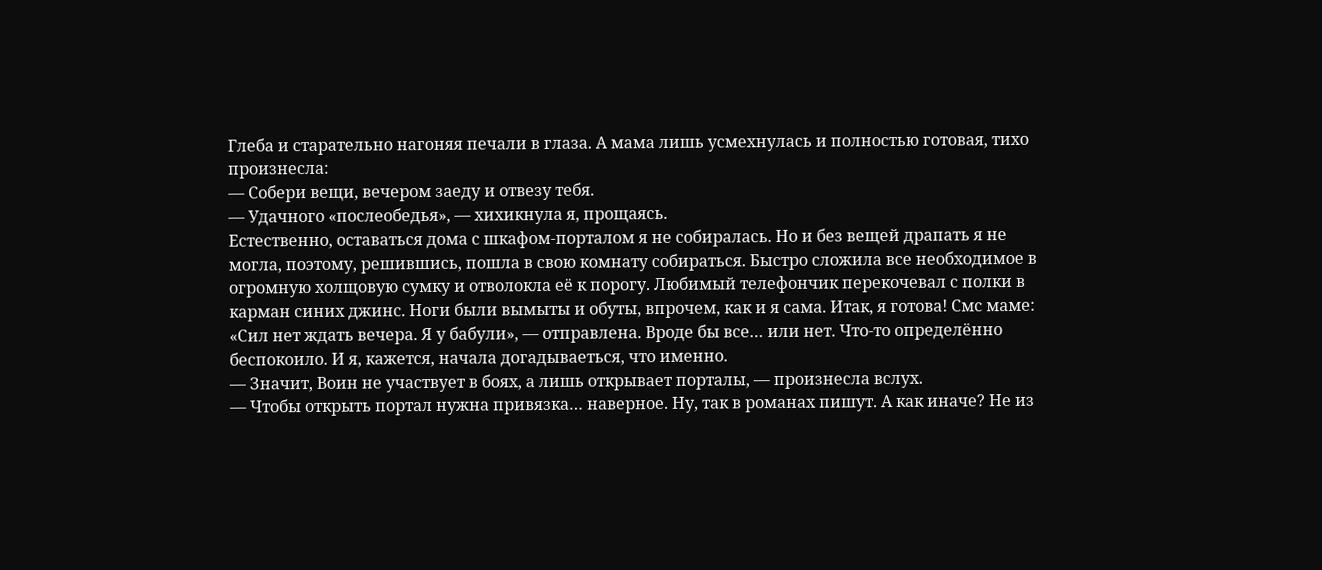Глеба и старательно нагоняя печали в глаза. А мама лишь усмехнулась и полностью готовая, тихо произнесла:
— Собери вещи, вечером заеду и отвезу тебя.
— Удачного «послеобедья», — хихикнула я, прощаясь.
Естественно, оставаться дома с шкафом-порталом я не собиралась. Но и без вещей драпать я не могла, поэтому, решившись, пошла в свою комнату собираться. Быстро сложила все необходимое в огромную холщовую сумку и отволокла её к порогу. Любимый телефончик перекочевал с полки в карман синих джинс. Ноги были вымыты и обуты, впрочем, как и я сама. Итак, я готова! Смс маме: «Сил нет ждать вечера. Я у бабули», — отправлена. Вроде бы все… или нет. Что-то определённо беспокоило. И я, кажется, начала догадываеться, что именно.
— Значит, Воин не участвует в боях, а лишь открывает порталы, — произнесла вслух.
— Чтобы открыть портал нужна привязка… наверное. Ну, так в романах пишут. А как иначе? Не из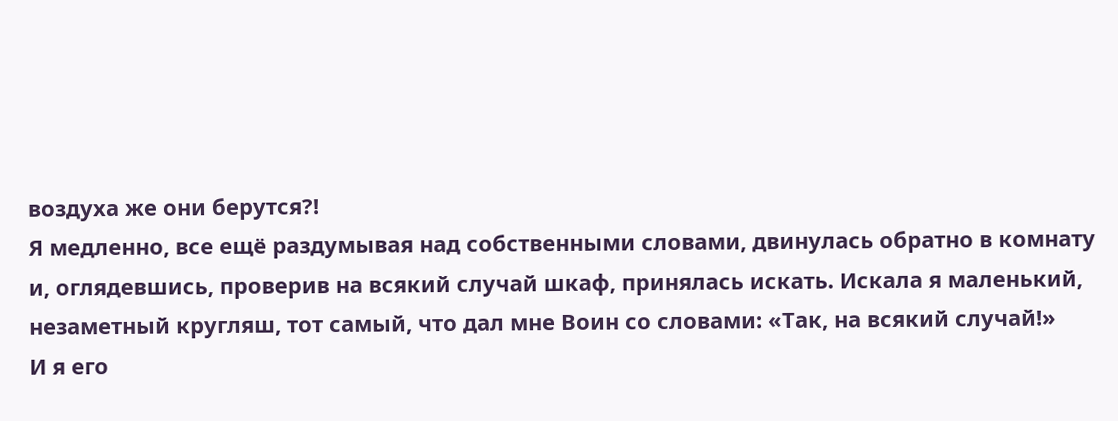воздуха же они берутся?!
Я медленно, все ещё раздумывая над собственными словами, двинулась обратно в комнату и, оглядевшись, проверив на всякий случай шкаф, принялась искать. Искала я маленький, незаметный кругляш, тот самый, что дал мне Воин со словами: «Так, на всякий случай!»
И я его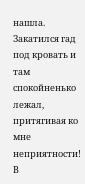нашла. Закатился гад под кровать и там спокойненько лежал, притягивая ко мне неприятности! В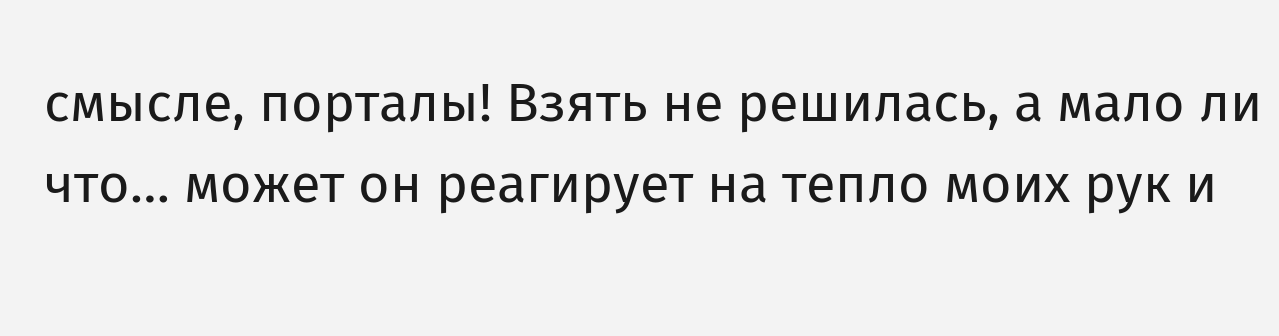смысле, порталы! Взять не решилась, а мало ли что… может он реагирует на тепло моих рук и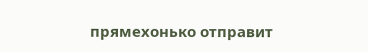прямехонько отправит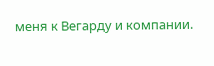меня к Вегарду и компании.